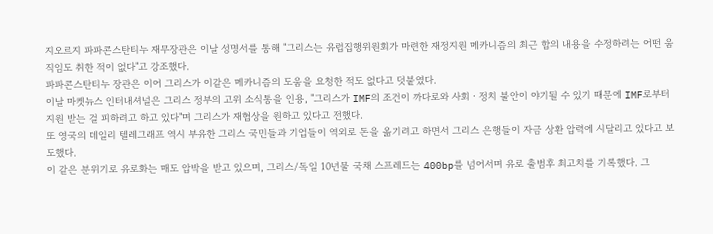지오르지 파파콘스탄티누 재무장관은 이날 성명서를 통해 "그리스는 유럽집행위원회가 마련한 재정지원 메카니즘의 최근 합의 내용을 수정하려는 어떤 움직임도 취한 적이 없다"고 강조했다.
파파콘스탄티누 장관은 이어 그리스가 이같은 메카니즘의 도움을 요청한 적도 없다고 덧붙였다.
이날 마켓뉴스 인터내셔널은 그리스 정부의 고위 소식통을 인용, "그리스가 IMF의 조건이 까다로와 사회ㆍ정치 불안이 야기될 수 있기 때문에 IMF로부터 지원 받는 걸 피하려고 하고 있다"며 그리스가 재협상을 원하고 있다고 전했다.
또 영국의 데일리 텔레그래프 역시 부유한 그리스 국민들과 기업들이 역외로 돈을 옮기려고 하면서 그리스 은행들이 자금 상환 압력에 시달리고 있다고 보도했다.
이 같은 분위기로 유로화는 매도 압박을 받고 있으며, 그리스/독일 10년물 국채 스프레드는 400bp를 넘어서며 유로 출범후 최고치를 기록했다. 그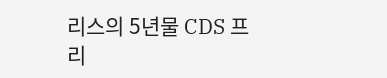리스의 5년물 CDS 프리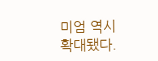미엄 역시 확대됐다.